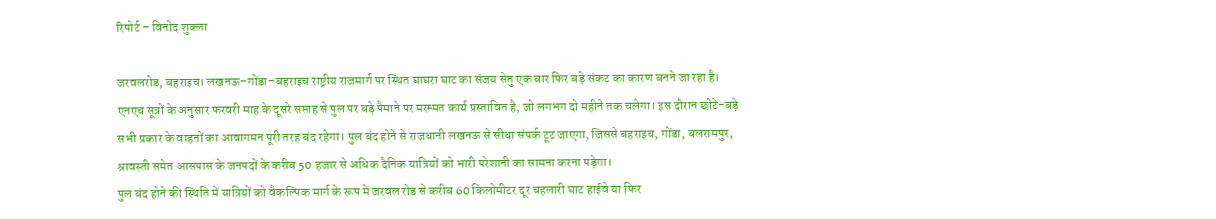रिपोर्ट – विनोद शुक्ला

जरवलरोड, बहराइच। लखनऊ–गोंडा–बहराइच राष्ट्रीय राजमार्ग पर स्थित घाघरा घाट का संजय सेतु एक बार फिर बड़े संकट का कारण बनने जा रहा है। एनएच सूत्रों के अनुसार फरवरी माह के दूसरे सप्ताह से पुल पर बड़े पैमाने पर मरम्मत कार्य प्रस्तावित है, जो लगभग दो महीने तक चलेगा। इस दौरान छोटे-बड़े सभी प्रकार के वाहनों का आवागमन पूरी तरह बंद रहेगा। पुल बंद होने से राजधानी लखनऊ से सीधा संपर्क टूट जाएगा, जिससे बहराइच, गोंडा, बलरामपुर, श्रावस्ती समेत आसपास के जनपदों के करीब 50 हजार से अधिक दैनिक यात्रियों को भारी परेशानी का सामना करना पड़ेगा।
पुल बंद होने की स्थिति में यात्रियों को वैकल्पिक मार्ग के रूप में जरवल रोड से करीब 60 किलोमीटर दूर चहलारी घाट हाईवे या फिर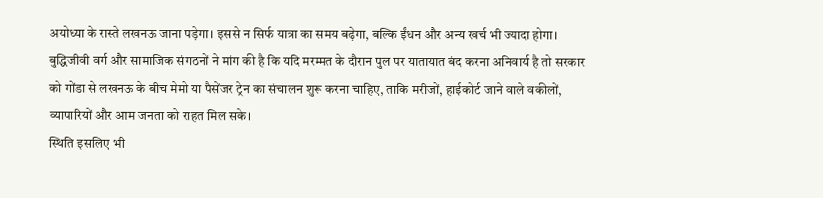अयोध्या के रास्ते लखनऊ जाना पड़ेगा। इससे न सिर्फ यात्रा का समय बढ़ेगा, बल्कि ईंधन और अन्य खर्च भी ज्यादा होगा। बुद्धिजीवी वर्ग और सामाजिक संगठनों ने मांग की है कि यदि मरम्मत के दौरान पुल पर यातायात बंद करना अनिवार्य है तो सरकार को गोंडा से लखनऊ के बीच मेमो या पैसेंजर ट्रेन का संचालन शुरू करना चाहिए, ताकि मरीजों, हाईकोर्ट जाने वाले वकीलों, व्यापारियों और आम जनता को राहत मिल सके।
स्थिति इसलिए भी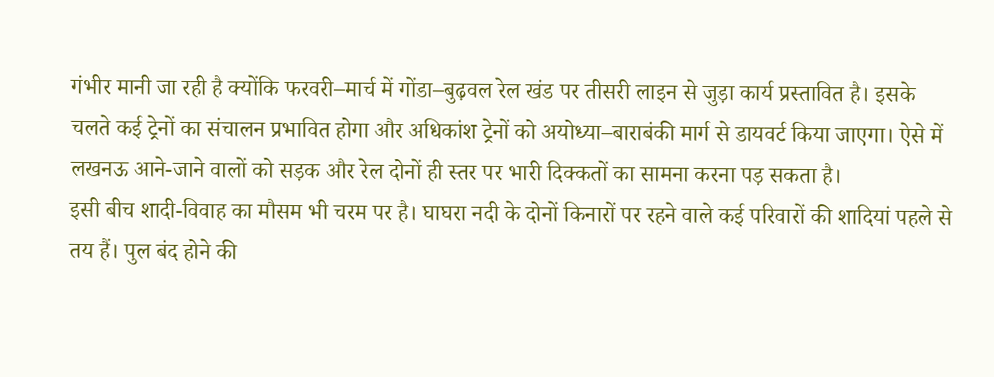गंभीर मानी जा रही है क्योंकि फरवरी–मार्च में गोंडा–बुढ़वल रेल खंड पर तीसरी लाइन से जुड़ा कार्य प्रस्तावित है। इसके चलते कई ट्रेनों का संचालन प्रभावित होगा और अधिकांश ट्रेनों को अयोध्या–बाराबंकी मार्ग से डायवर्ट किया जाएगा। ऐसे में लखनऊ आने-जाने वालों को सड़क और रेल दोनों ही स्तर पर भारी दिक्कतों का सामना करना पड़ सकता है।
इसी बीच शादी-विवाह का मौसम भी चरम पर है। घाघरा नदी के दोनों किनारों पर रहने वाले कई परिवारों की शादियां पहले से तय हैं। पुल बंद होने की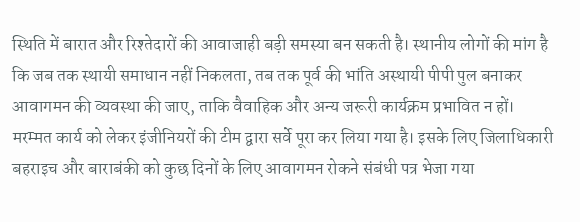स्थिति में बारात और रिश्तेदारों की आवाजाही बड़ी समस्या बन सकती है। स्थानीय लोगों की मांग है कि जब तक स्थायी समाधान नहीं निकलता, तब तक पूर्व की भांति अस्थायी पीपी पुल बनाकर आवागमन की व्यवस्था की जाए, ताकि वैवाहिक और अन्य जरूरी कार्यक्रम प्रभावित न हों।
मरम्मत कार्य को लेकर इंजीनियरों की टीम द्वारा सर्वे पूरा कर लिया गया है। इसके लिए जिलाधिकारी बहराइच और बाराबंकी को कुछ दिनों के लिए आवागमन रोकने संबंधी पत्र भेजा गया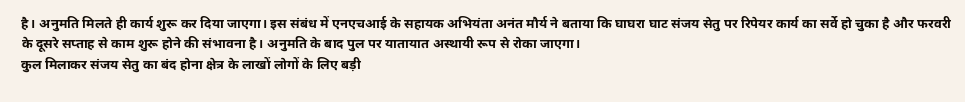है। अनुमति मिलते ही कार्य शुरू कर दिया जाएगा। इस संबंध में एनएचआई के सहायक अभियंता अनंत मौर्य ने बताया कि घाघरा घाट संजय सेतु पर रिपेयर कार्य का सर्वे हो चुका है और फरवरी के दूसरे सप्ताह से काम शुरू होने की संभावना है। अनुमति के बाद पुल पर यातायात अस्थायी रूप से रोका जाएगा।
कुल मिलाकर संजय सेतु का बंद होना क्षेत्र के लाखों लोगों के लिए बड़ी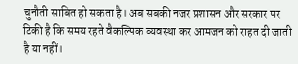चुनौती साबित हो सकता है। अब सबकी नजर प्रशासन और सरकार पर टिकी है कि समय रहते वैकल्पिक व्यवस्था कर आमजन को राहत दी जाती है या नहीं।